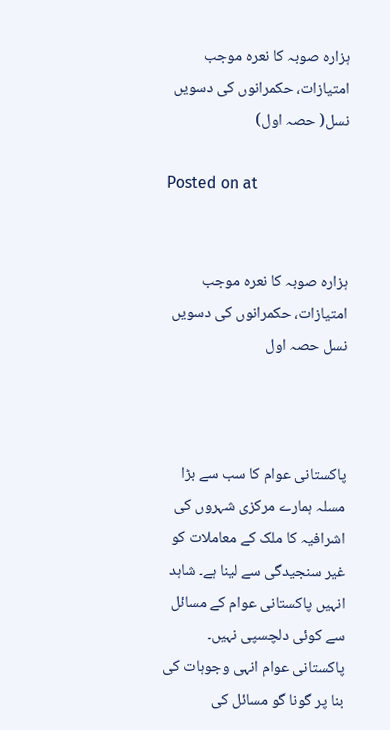ہزارہ صوبہ کا نعرہ موجب امتیازات، حکمرانوں کی دسویں نسل( حصہ اول)

Posted on at


ہزارہ صوبہ کا نعرہ موجب امتیازات، حکمرانوں کی دسویں نسل حصہ اول



پاکستانی عوام کا سب سے بڑا مسلہ ہمارے مرکزی شہروں کی  اشرافیہ کا ملک کے معاملات کو غیر سنجیدگی سے لینا ہے۔ شاہد انہیں پاکستانی عوام کے مسائل سے کوئی دلچسپی نہیں۔ پاکستانی عوام انہی وجوہات کی بنا پر گونا گو مسائل کی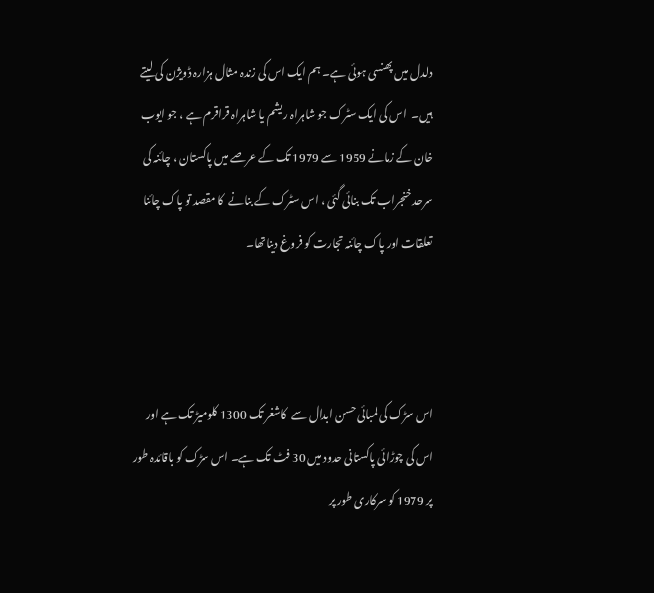دلدل میں پھنسی ہوئی ہے۔ ہم ایک اس کی زندہ مثال ہزارہ ڈویژن کی لیتے ہیں۔  اس کی ایک سٹرک جو شاہراہ ریشم یا شاہراہ قراقرم ہے ، جو ایوب خان کے زمانے 1959 سے 1979 تک کے عرصے میں پاکستان ، چائنہ کی سرحد خنجراب تک بنائی گئی ، اس سٹرک کے بنانے  کا مقصد تو پاک چائنا تعلقات اور پاک چائنہ تجارت کو فروغ دیناتھا۔



اس سڑک کی لمبائی حسن ابدال سے  کاشغر تک 1300 کلومیڑ تک ہے اور اس کی چوڑائی پاکستانی حدود میں 30 فٹ تک ہے۔ اس سڑک کو باقائدہ طور پر 1979 کو سرکاری طور پر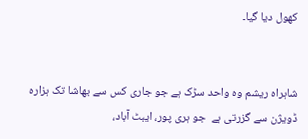کھول دیا گیا۔


شاہراہ ریشم وہ واحد سڑک ہے جو جاری کس سے بھاشا تک ہزارہ ڈویژن سے گزرتی ہے  جو ہری پور، ایبٹ آباد،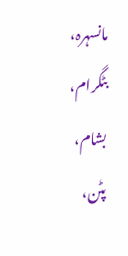مانسہرہ، بٹگرام، بشام، پٹن،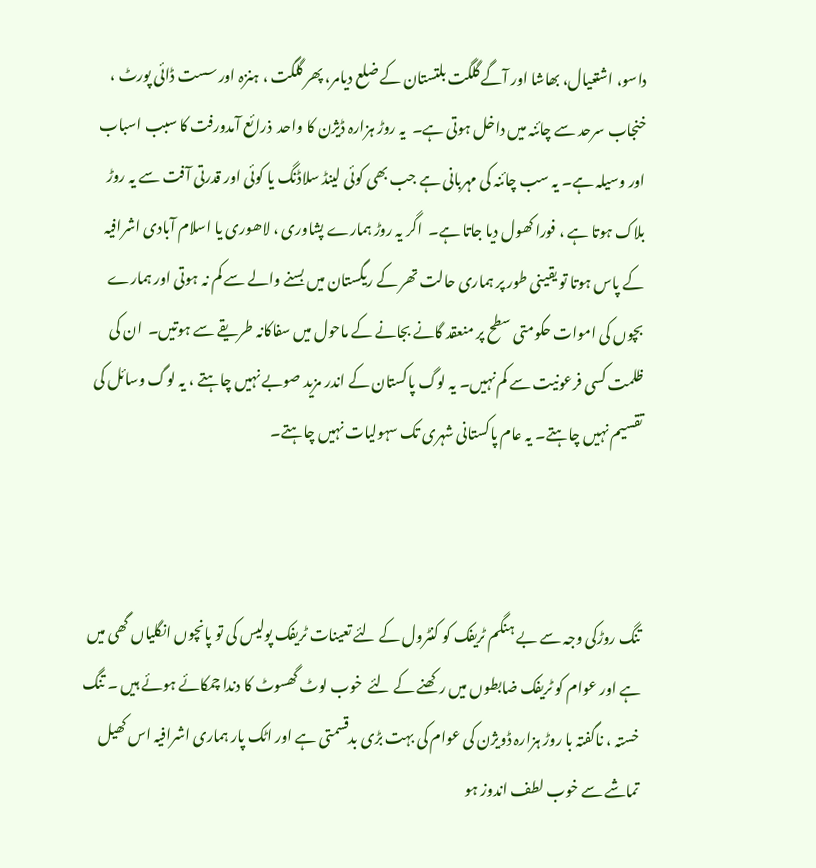داسو، اشتعیال، بھاشا اور آگے گلگت بلتستان کے ضلع دیامر، پھر گلگت ، ہنزہ اور سست ڈائی پورٹ ، خنجاب سرحد سے چائنہ میں داخل ہوتی ہے۔  یہ روڑ ہزارہ ڈیژن کا واحد  ذرائع آمدورفت کا سبب اسباب اور وسیلہ ہے۔ یہ سب چائنہ کی مہربانی ہے جب بھی کوئی لینڈ سلاڈنگ یا کوئی اور قدرتی آفت سے یہ روڑ بلاک ہوتا ہے ، فورا کھول دیا جاتا ہے۔  اگر یہ روڑ ہمارے پشاوری ، لاھوری یا اسلام آبادی اشرافیہ کے پاس ہوتا تو یقینی طور پر ہماری حالت تھر کے ریگستان میں بسنے والے سے کم نہ ہوتی اور ہمارے بچوں کی اموات حکومتی سطح پر منعقد گانے بجانے کے ماحول میں سفاکانہ طریقے سے ہوتیں۔  ان کی ظلمت کسی فرعونیت سے کم نہیں۔ یہ لوگ پاکستان کے اندر مزید صوبے نہیں چاہتے ، یہ لوگ وسائل کی تقسیم نہیں چاہتے۔ یہ عام پاکستانی شہری تک سہولیات نہیں چاہتے۔



تنگ روڑکی وجہ سے بے ہنگم ٹریفک کو کنٹرول کے لئے تعینات ٹریفک پولیس کی تو پانچوں انگلیاں گھی میں ہے اور عوام کو ٹریفک ضابطوں میں رکھنے کے لئے  خوب لوٹ گھسوٹ کا دندا چمکائے ہوئے ہیں ۔ تنگ خستہ ، ناگفتہ با روڑ ہزارہ ڈویژن کی عوام کی بہت بڑی بدقسمتی ہے اور اٹک پار ہماری اشرافیہ اس کھیل تماشے سے خوب لطف اندوز ہو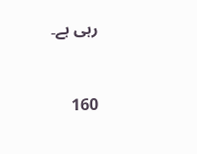رہی ہے۔



160